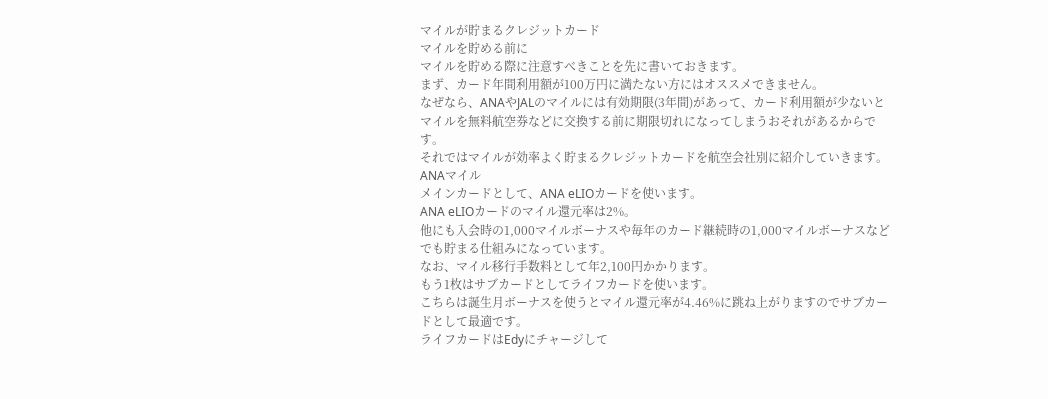マイルが貯まるクレジットカード
マイルを貯める前に
マイルを貯める際に注意すべきことを先に書いておきます。
まず、カード年間利用額が100万円に満たない方にはオススメできません。
なぜなら、ANAやJALのマイルには有効期限(3年間)があって、カード利用額が少ないとマイルを無料航空券などに交換する前に期限切れになってしまうおそれがあるからです。
それではマイルが効率よく貯まるクレジットカードを航空会社別に紹介していきます。
ANAマイル
メインカードとして、ANA eLIOカードを使います。
ANA eLIOカードのマイル還元率は2%。
他にも入会時の1,000マイルボーナスや毎年のカード継続時の1,000マイルボーナスなどでも貯まる仕組みになっています。
なお、マイル移行手数料として年2,100円かかります。
もう1枚はサブカードとしてライフカードを使います。
こちらは誕生月ボーナスを使うとマイル還元率が4.46%に跳ね上がりますのでサブカードとして最適です。
ライフカードはEdyにチャージして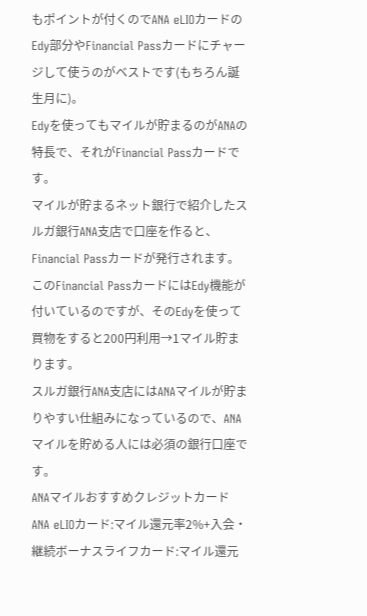もポイントが付くのでANA eLIOカードのEdy部分やFinancial Passカードにチャージして使うのがベストです(もちろん誕生月に)。
Edyを使ってもマイルが貯まるのがANAの特長で、それがFinancial Passカードです。
マイルが貯まるネット銀行で紹介したスルガ銀行ANA支店で口座を作ると、Financial Passカードが発行されます。
このFinancial PassカードにはEdy機能が付いているのですが、そのEdyを使って買物をすると200円利用→1マイル貯まります。
スルガ銀行ANA支店にはANAマイルが貯まりやすい仕組みになっているので、ANAマイルを貯める人には必須の銀行口座です。
ANAマイルおすすめクレジットカード
ANA eLIOカード:マイル還元率2%+入会・継続ボーナスライフカード:マイル還元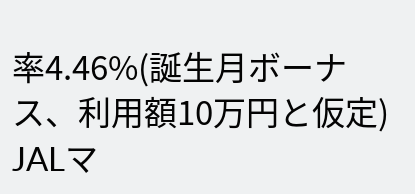率4.46%(誕生月ボーナス、利用額10万円と仮定)
JALマ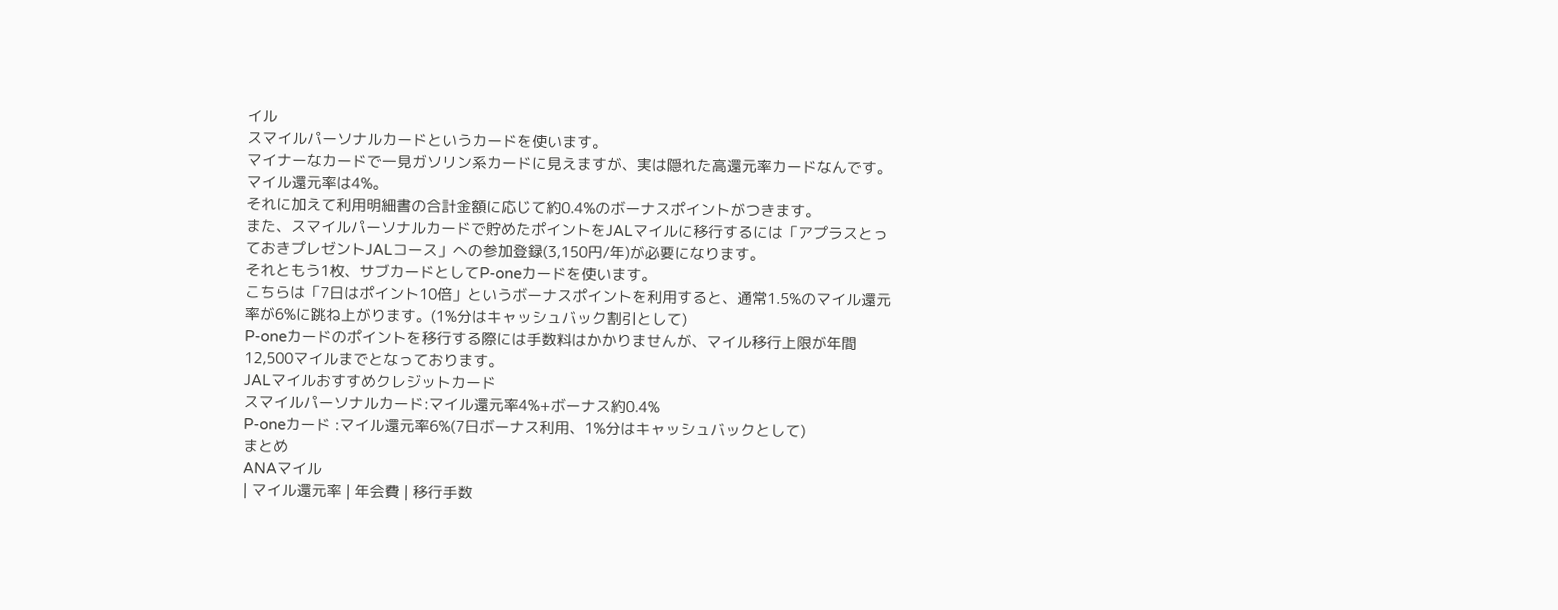イル
スマイルパーソナルカードというカードを使います。
マイナーなカードで一見ガソリン系カードに見えますが、実は隠れた高還元率カードなんです。
マイル還元率は4%。
それに加えて利用明細書の合計金額に応じて約0.4%のボーナスポイントがつきます。
また、スマイルパーソナルカードで貯めたポイントをJALマイルに移行するには「アプラスとっておきプレゼントJALコース」への参加登録(3,150円/年)が必要になります。
それともう1枚、サブカードとしてP-oneカードを使います。
こちらは「7日はポイント10倍」というボーナスポイントを利用すると、通常1.5%のマイル還元率が6%に跳ね上がります。(1%分はキャッシュバック割引として)
P-oneカードのポイントを移行する際には手数料はかかりませんが、マイル移行上限が年間12,500マイルまでとなっております。
JALマイルおすすめクレジットカード
スマイルパーソナルカード:マイル還元率4%+ボーナス約0.4%
P-oneカード :マイル還元率6%(7日ボーナス利用、1%分はキャッシュバックとして)
まとめ
ANAマイル
| マイル還元率 | 年会費 | 移行手数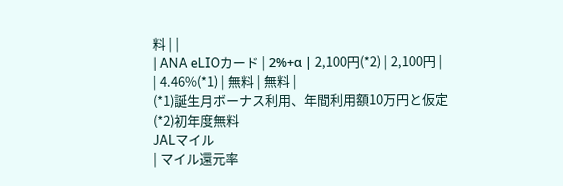料 | |
| ANA eLIOカード | 2%+α | 2,100円(*2) | 2,100円 |
| 4.46%(*1) | 無料 | 無料 |
(*1)誕生月ボーナス利用、年間利用額10万円と仮定
(*2)初年度無料
JALマイル
| マイル還元率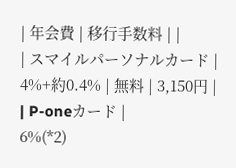| 年会費 | 移行手数料 | |
| スマイルパーソナルカード | 4%+約0.4% | 無料 | 3,150円 |
| P-oneカード |
6%(*2)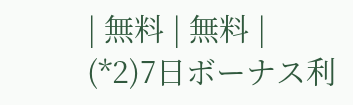| 無料 | 無料 |
(*2)7日ボーナス利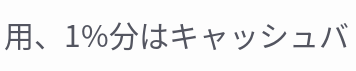用、1%分はキャッシュバ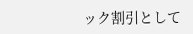ック割引として